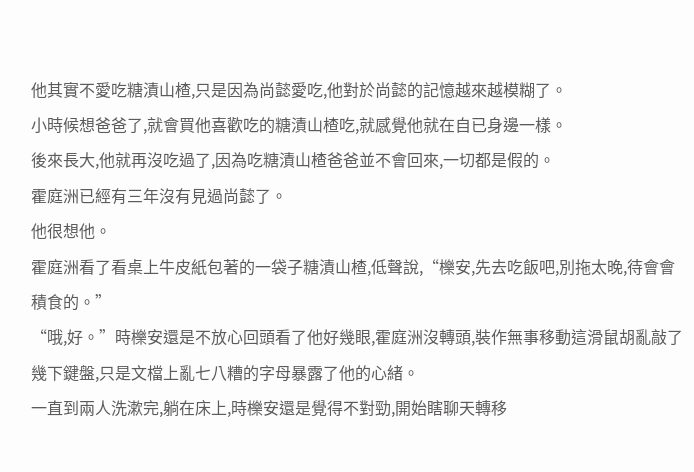他其實不愛吃糖漬山楂,只是因為尚懿愛吃,他對於尚懿的記憶越來越模糊了。
小時候想爸爸了,就會買他喜歡吃的糖漬山楂吃,就感覺他就在自已身邊一樣。
後來長大,他就再沒吃過了,因為吃糖漬山楂爸爸並不會回來,一切都是假的。
霍庭洲已經有三年沒有見過尚懿了。
他很想他。
霍庭洲看了看桌上牛皮紙包著的一袋子糖漬山楂,低聲說,“櫟安,先去吃飯吧,別拖太晚,待會會積食的。”
“哦,好。”時櫟安還是不放心回頭看了他好幾眼,霍庭洲沒轉頭,裝作無事移動這滑鼠胡亂敲了幾下鍵盤,只是文檔上亂七八糟的字母暴露了他的心緒。
一直到兩人洗漱完,躺在床上,時櫟安還是覺得不對勁,開始瞎聊天轉移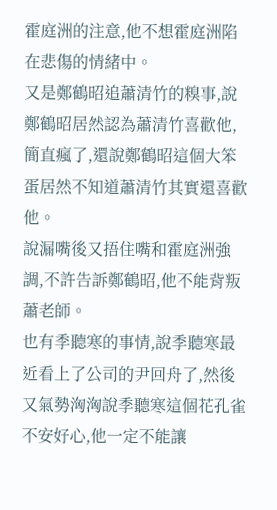霍庭洲的注意,他不想霍庭洲陷在悲傷的情緒中。
又是鄭鶴昭追蕭清竹的糗事,說鄭鶴昭居然認為蕭清竹喜歡他,簡直瘋了,還說鄭鶴昭這個大笨蛋居然不知道蕭清竹其實還喜歡他。
說漏嘴後又捂住嘴和霍庭洲強調,不許告訴鄭鶴昭,他不能背叛蕭老師。
也有季聽寒的事情,說季聽寒最近看上了公司的尹回舟了,然後又氣勢洶洶說季聽寒這個花孔雀不安好心,他一定不能讓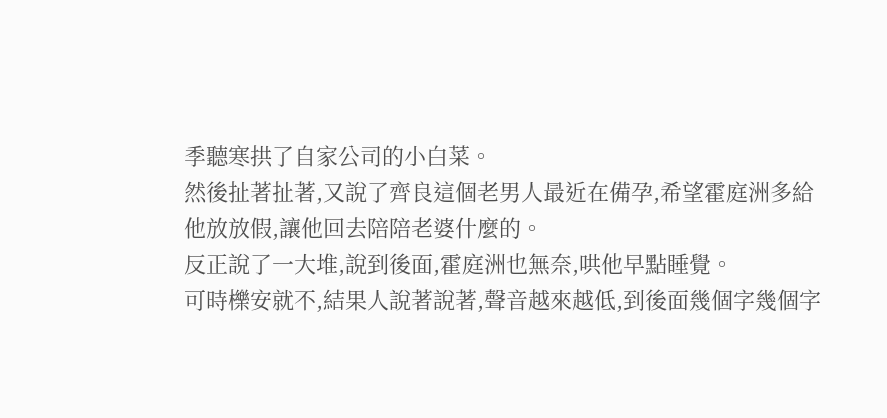季聽寒拱了自家公司的小白菜。
然後扯著扯著,又說了齊良這個老男人最近在備孕,希望霍庭洲多給他放放假,讓他回去陪陪老婆什麼的。
反正說了一大堆,說到後面,霍庭洲也無奈,哄他早點睡覺。
可時櫟安就不,結果人說著說著,聲音越來越低,到後面幾個字幾個字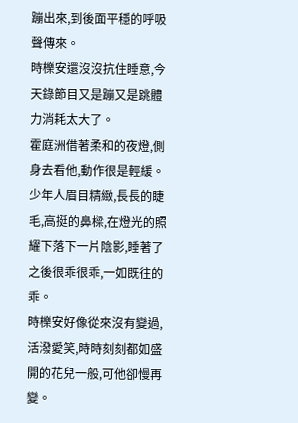蹦出來,到後面平穩的呼吸聲傳來。
時櫟安還沒沒抗住睡意,今天錄節目又是蹦又是跳體力消耗太大了。
霍庭洲借著柔和的夜燈,側身去看他,動作很是輕緩。
少年人眉目精緻,長長的睫毛,高挺的鼻樑,在燈光的照耀下落下一片陰影,睡著了之後很乖很乖,一如既往的乖。
時櫟安好像從來沒有變過,活潑愛笑,時時刻刻都如盛開的花兒一般,可他卻慢再變。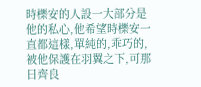時櫟安的人設一大部分是他的私心,他希望時櫟安一直都這樣,單純的,乖巧的,被他保護在羽翼之下,可那日齊良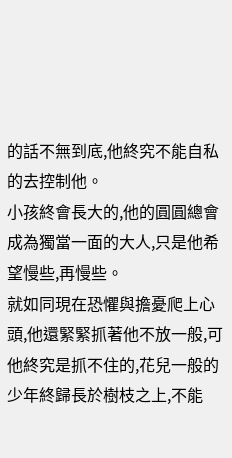的話不無到底,他終究不能自私的去控制他。
小孩終會長大的,他的圓圓總會成為獨當一面的大人,只是他希望慢些,再慢些。
就如同現在恐懼與擔憂爬上心頭,他還緊緊抓著他不放一般,可他終究是抓不住的,花兒一般的少年終歸長於樹枝之上,不能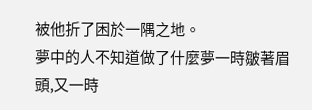被他折了困於一隅之地。
夢中的人不知道做了什麼夢一時皺著眉頭,又一時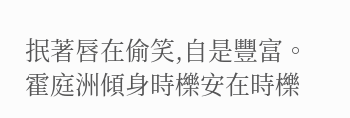抿著唇在偷笑,自是豐富。
霍庭洲傾身時櫟安在時櫟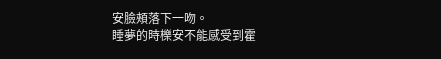安臉頰落下一吻。
睡夢的時櫟安不能感受到霍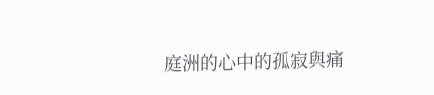庭洲的心中的孤寂與痛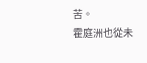苦。
霍庭洲也從未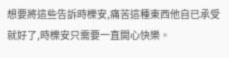想要將這些告訴時櫟安,痛苦這種東西他自已承受就好了,時櫟安只需要一直開心快樂。